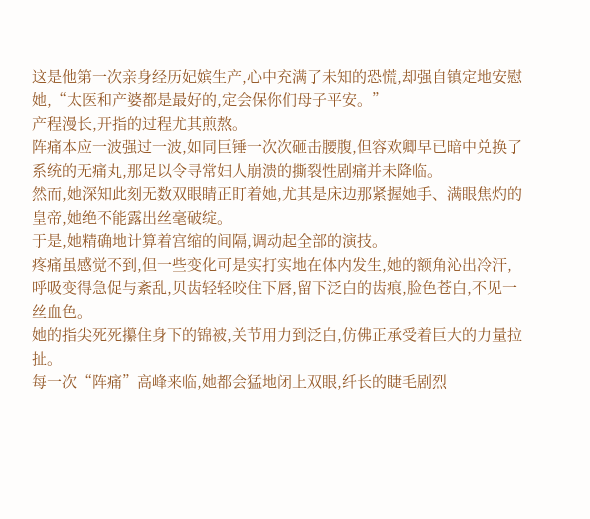这是他第一次亲身经历妃嫔生产,心中充满了未知的恐慌,却强自镇定地安慰她,“太医和产婆都是最好的,定会保你们母子平安。”
产程漫长,开指的过程尤其煎熬。
阵痛本应一波强过一波,如同巨锤一次次砸击腰腹,但容欢卿早已暗中兑换了系统的无痛丸,那足以令寻常妇人崩溃的撕裂性剧痛并未降临。
然而,她深知此刻无数双眼睛正盯着她,尤其是床边那紧握她手、满眼焦灼的皇帝,她绝不能露出丝毫破绽。
于是,她精确地计算着宫缩的间隔,调动起全部的演技。
疼痛虽感觉不到,但一些变化可是实打实地在体内发生,她的额角沁出冷汗,呼吸变得急促与紊乱,贝齿轻轻咬住下唇,留下泛白的齿痕,脸色苍白,不见一丝血色。
她的指尖死死攥住身下的锦被,关节用力到泛白,仿佛正承受着巨大的力量拉扯。
每一次“阵痛”高峰来临,她都会猛地闭上双眼,纤长的睫毛剧烈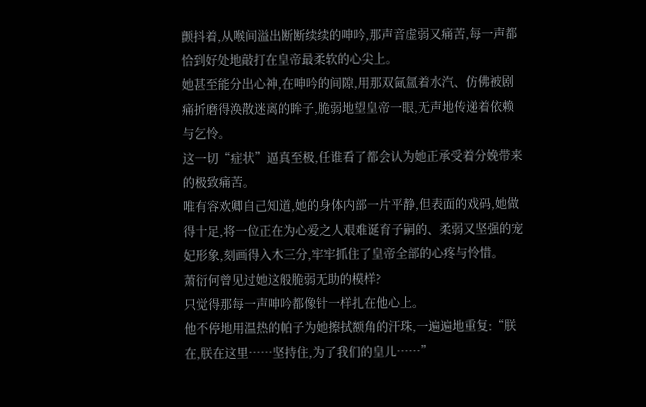颤抖着,从喉间溢出断断续续的呻吟,那声音虚弱又痛苦,每一声都恰到好处地敲打在皇帝最柔软的心尖上。
她甚至能分出心神,在呻吟的间隙,用那双氤氲着水汽、仿佛被剧痛折磨得涣散迷离的眸子,脆弱地望皇帝一眼,无声地传递着依赖与乞怜。
这一切“症状”逼真至极,任谁看了都会认为她正承受着分娩带来的极致痛苦。
唯有容欢卿自己知道,她的身体内部一片平静,但表面的戏码,她做得十足,将一位正在为心爱之人艰难诞育子嗣的、柔弱又坚强的宠妃形象,刻画得入木三分,牢牢抓住了皇帝全部的心疼与怜惜。
萧衍何曾见过她这般脆弱无助的模样?
只觉得那每一声呻吟都像针一样扎在他心上。
他不停地用温热的帕子为她擦拭额角的汗珠,一遍遍地重复:“朕在,朕在这里……坚持住,为了我们的皇儿……”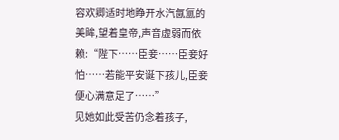容欢卿适时地睁开水汽氤氲的美眸,望着皇帝,声音虚弱而依赖:“陛下……臣妾……臣妾好怕……若能平安诞下孩儿,臣妾便心满意足了……”
见她如此受苦仍念着孩子,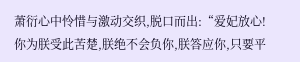萧衍心中怜惜与激动交织,脱口而出:“爱妃放心!你为朕受此苦楚,朕绝不会负你,朕答应你,只要平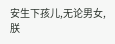安生下孩儿,无论男女,朕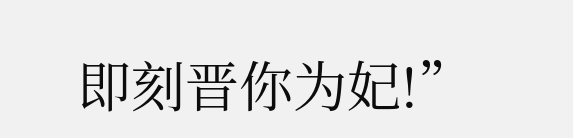即刻晋你为妃!”